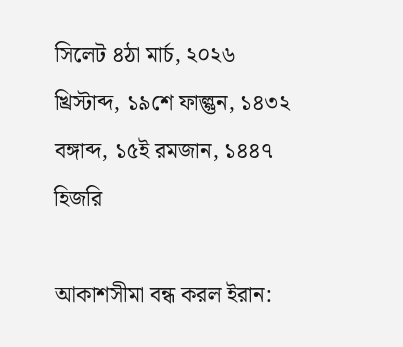সিলেট ৪ঠা মার্চ, ২০২৬ খ্রিস্টাব্দ, ১৯শে ফাল্গুন, ১৪৩২ বঙ্গাব্দ, ১৫ই রমজান, ১৪৪৭ হিজরি

আকাশসীমা বন্ধ করল ইরান: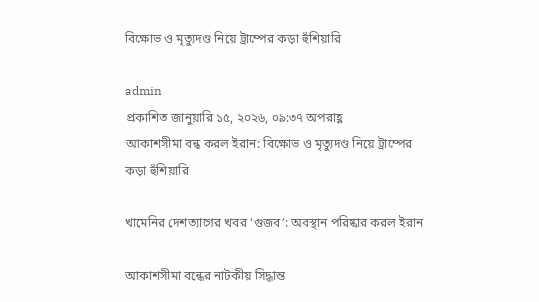বিক্ষোভ ও মৃত্যুদণ্ড নিয়ে ট্রাম্পের কড়া হুঁশিয়ারি

admin
প্রকাশিত জানুয়ারি ১৫, ২০২৬, ০৯:৩৭ অপরাহ্ণ
আকাশসীমা বন্ধ করল ইরান: বিক্ষোভ ও মৃত্যুদণ্ড নিয়ে ট্রাম্পের কড়া হুঁশিয়ারি

খামেনির দেশত্যাগের খবর ‘গুজব’: অবস্থান পরিষ্কার করল ইরান

আকাশসীমা বন্ধের নাটকীয় সিদ্ধান্ত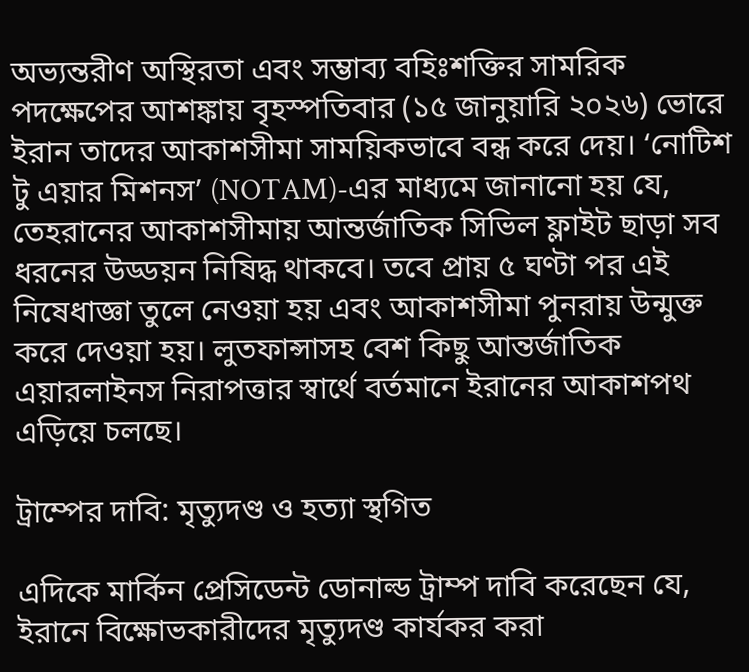অভ্যন্তরীণ অস্থিরতা এবং সম্ভাব্য বহিঃশক্তির সামরিক পদক্ষেপের আশঙ্কায় বৃহস্পতিবার (১৫ জানুয়ারি ২০২৬) ভোরে ইরান তাদের আকাশসীমা সাময়িকভাবে বন্ধ করে দেয়। ‘নোটিশ টু এয়ার মিশনস’ (NOTAM)-এর মাধ্যমে জানানো হয় যে, তেহরানের আকাশসীমায় আন্তর্জাতিক সিভিল ফ্লাইট ছাড়া সব ধরনের উড্ডয়ন নিষিদ্ধ থাকবে। তবে প্রায় ৫ ঘণ্টা পর এই নিষেধাজ্ঞা তুলে নেওয়া হয় এবং আকাশসীমা পুনরায় উন্মুক্ত করে দেওয়া হয়। লুতফান্সাসহ বেশ কিছু আন্তর্জাতিক এয়ারলাইনস নিরাপত্তার স্বার্থে বর্তমানে ইরানের আকাশপথ এড়িয়ে চলছে।

ট্রাম্পের দাবি: মৃত্যুদণ্ড ও হত্যা স্থগিত

এদিকে মার্কিন প্রেসিডেন্ট ডোনাল্ড ট্রাম্প দাবি করেছেন যে, ইরানে বিক্ষোভকারীদের মৃত্যুদণ্ড কার্যকর করা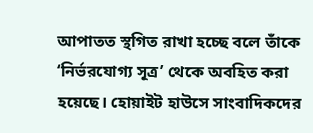আপাতত স্থগিত রাখা হচ্ছে বলে তাঁকে ‘নির্ভরযোগ্য সূত্র’ থেকে অবহিত করা হয়েছে। হোয়াইট হাউসে সাংবাদিকদের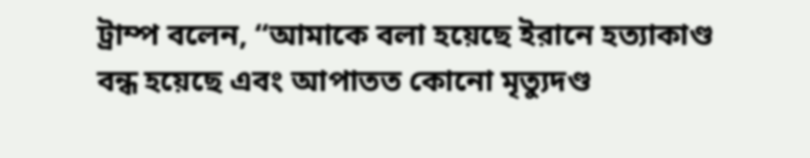ট্রাম্প বলেন, “আমাকে বলা হয়েছে ইরানে হত্যাকাণ্ড বন্ধ হয়েছে এবং আপাতত কোনো মৃত্যুদণ্ড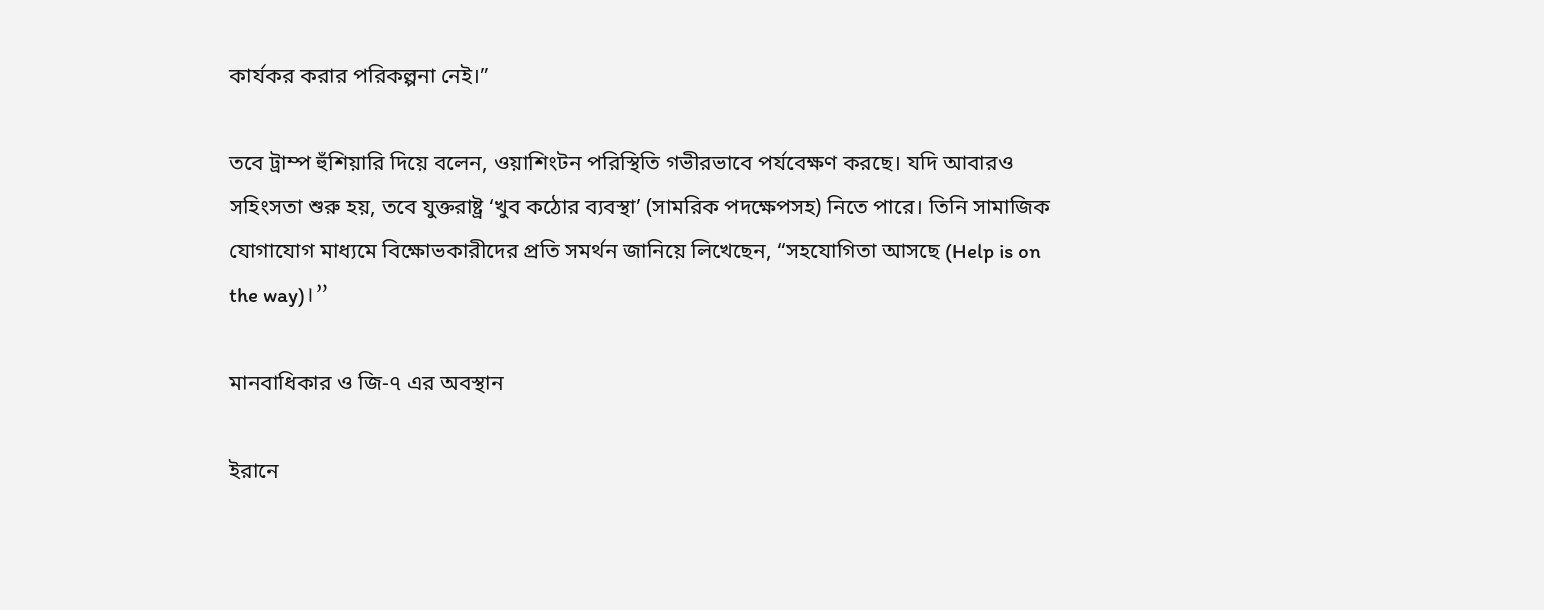কার্যকর করার পরিকল্পনা নেই।”

তবে ট্রাম্প হুঁশিয়ারি দিয়ে বলেন, ওয়াশিংটন পরিস্থিতি গভীরভাবে পর্যবেক্ষণ করছে। যদি আবারও সহিংসতা শুরু হয়, তবে যুক্তরাষ্ট্র ‘খুব কঠোর ব্যবস্থা’ (সামরিক পদক্ষেপসহ) নিতে পারে। তিনি সামাজিক যোগাযোগ মাধ্যমে বিক্ষোভকারীদের প্রতি সমর্থন জানিয়ে লিখেছেন, “সহযোগিতা আসছে (Help is on the way)।”

মানবাধিকার ও জি-৭ এর অবস্থান

ইরানে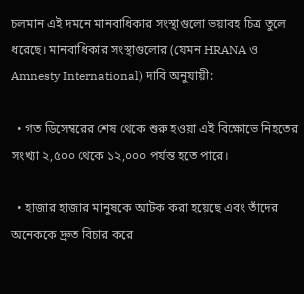চলমান এই দমনে মানবাধিকার সংস্থাগুলো ভয়াবহ চিত্র তুলে ধরেছে। মানবাধিকার সংস্থাগুলোর (যেমন HRANA ও Amnesty International) দাবি অনুযায়ী:

  • গত ডিসেম্বরের শেষ থেকে শুরু হওয়া এই বিক্ষোভে নিহতের সংখ্যা ২,৫০০ থেকে ১২,০০০ পর্যন্ত হতে পারে।

  • হাজার হাজার মানুষকে আটক করা হয়েছে এবং তাঁদের অনেককে দ্রুত বিচার করে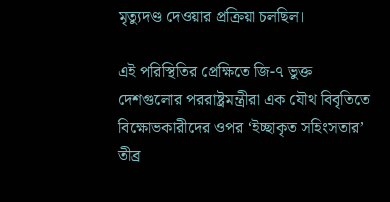মৃত্যুদণ্ড দেওয়ার প্রক্রিয়া চলছিল।

এই পরিস্থিতির প্রেক্ষিতে জি-৭ ভুক্ত দেশগুলোর পররাষ্ট্রমন্ত্রীরা এক যৌথ বিবৃতিতে বিক্ষোভকারীদের ওপর ‘ইচ্ছাকৃত সহিংসতার’ তীব্র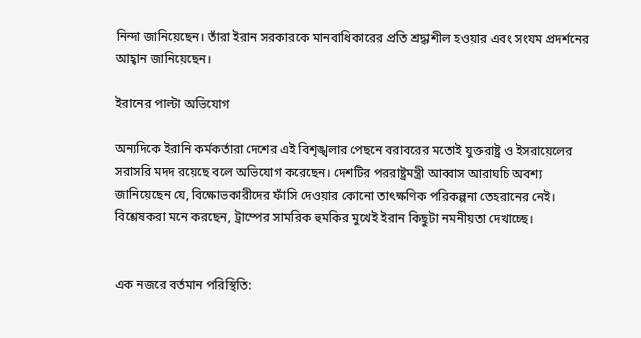নিন্দা জানিয়েছেন। তাঁরা ইরান সরকারকে মানবাধিকারের প্রতি শ্রদ্ধাশীল হওয়ার এবং সংযম প্রদর্শনের আহ্বান জানিয়েছেন।

ইরানের পাল্টা অভিযোগ

অন্যদিকে ইরানি কর্মকর্তারা দেশের এই বিশৃঙ্খলার পেছনে বরাবরের মতোই যুক্তরাষ্ট্র ও ইসরায়েলের সরাসরি মদদ রয়েছে বলে অভিযোগ করেছেন। দেশটির পররাষ্ট্রমন্ত্রী আব্বাস আরাঘচি অবশ্য জানিয়েছেন যে, বিক্ষোভকারীদের ফাঁসি দেওয়ার কোনো তাৎক্ষণিক পরিকল্পনা তেহরানের নেই। বিশ্লেষকরা মনে করছেন, ট্রাম্পের সামরিক হুমকির মুখেই ইরান কিছুটা নমনীয়তা দেখাচ্ছে।


এক নজরে বর্তমান পরিস্থিতি: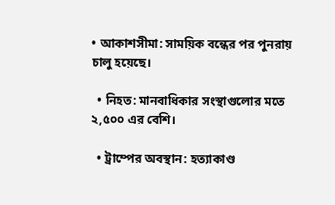• আকাশসীমা: সাময়িক বন্ধের পর পুনরায় চালু হয়েছে।

  • নিহত: মানবাধিকার সংস্থাগুলোর মতে ২,৫০০ এর বেশি।

  • ট্রাম্পের অবস্থান: হত্যাকাণ্ড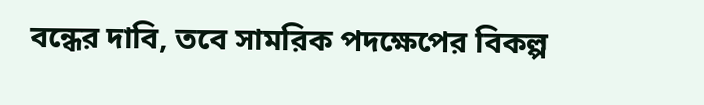বন্ধের দাবি, তবে সামরিক পদক্ষেপের বিকল্প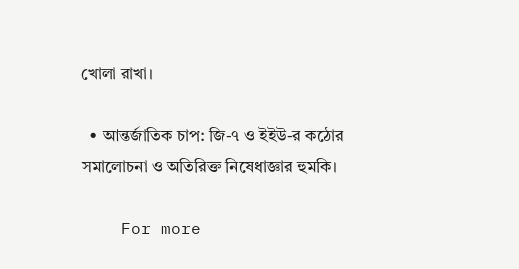খোলা রাখা।

  • আন্তর্জাতিক চাপ: জি-৭ ও ইইউ-র কঠোর সমালোচনা ও অতিরিক্ত নিষেধাজ্ঞার হুমকি।

    For more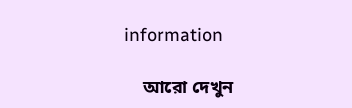information

    আরো দেখুন